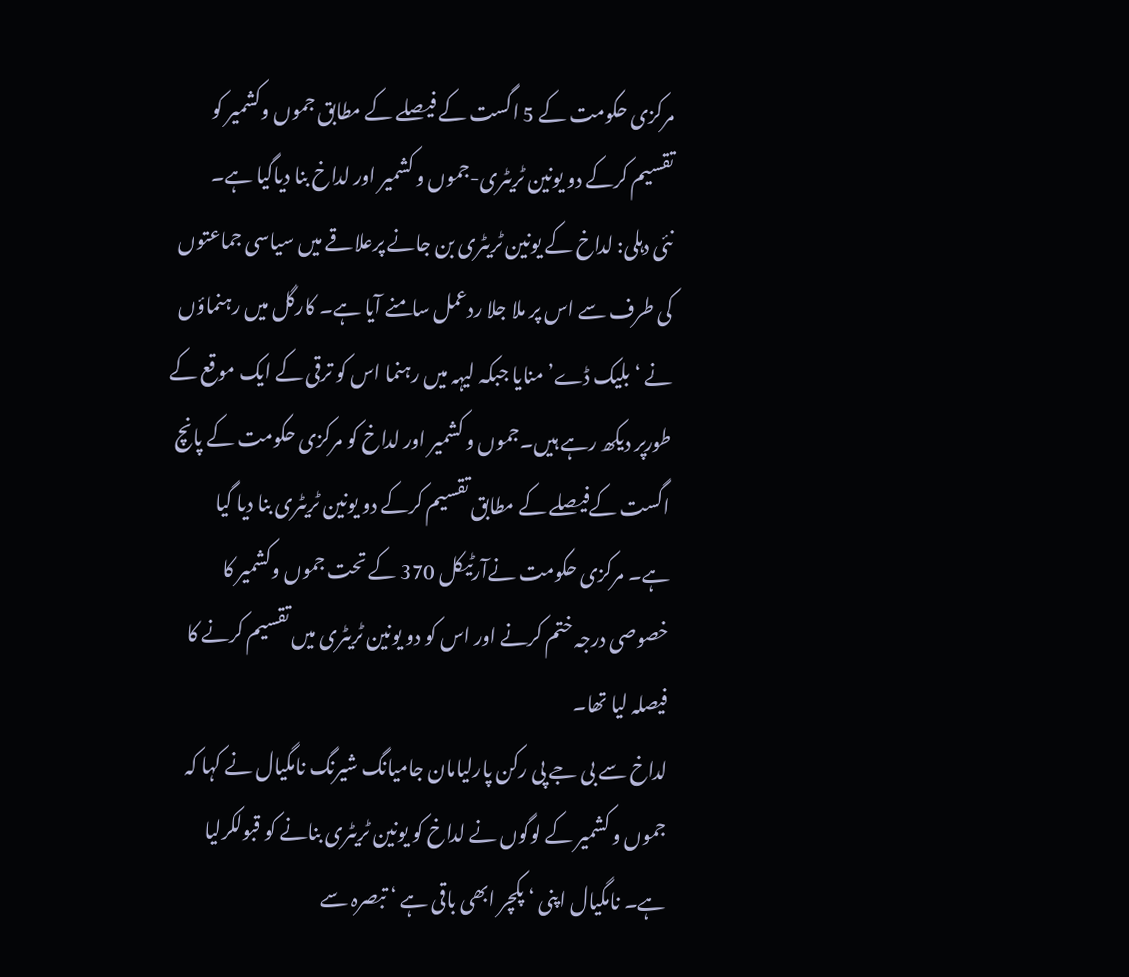مرکزی حکومت کے 5 اگست کے فیصلے کے مطابق جموں وکشمیر کو تقسیم کرکے دو یونین ٹریٹری-جموں و کشمیر اور لداخ بنا دیاگیا ہے۔
نئی دہلی: لداخ کے یونین ٹریٹری بن جانے پرعلاقے میں سیاسی جماعتوں کی طرف سے اس پر ملا جلا ردعمل سامنے آیا ہے۔ کارگل میں رہنماؤں نے ‘بلیک ڈے’منایا جبکہ لیہہ میں رہنما اس کو ترقی کے ایک موقع کے طورپر دیکھ رہے ہیں۔جموں و کشمیر اور لداخ کو مرکزی حکومت کے پانچ اگست کےفیصلے کے مطابق تقسیم کرکے دو یونین ٹریٹری بنا دیا گیا ہے۔ مرکزی حکومت نےآرٹیکل 370 کے تحت جموں وکشمیر کا خصوصی درجہ ختم کرنے اور اس کو دو یونین ٹریٹری میں تقسیم کرنے کا فیصلہ لیا تھا۔
لداخ سے بی جے پی رکن پارلیامان جامیانگ شیرنگ نامگیال نے کہا کہ جموں و کشمیر کے لوگوں نے لداخ کو یونین ٹریٹری بنانے کو قبولکرلیا ہے۔ نامگیال اپنی ‘ پکچر ابھی باقی ہے ‘ تبصرہ سے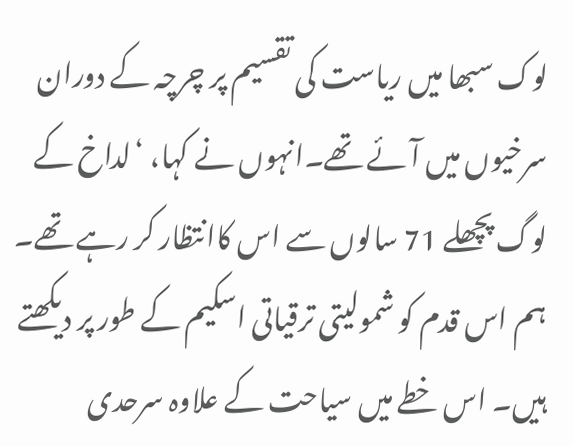لوک سبھا میں ریاست کی تقسیم پر چرچہ کے دوران سرخیوں میں آئے تھے۔انہوں نے کہا، ‘لداخ کے لوگ پچھلے 71 سالوں سے اس کاانتظار کر رہے تھے۔ ہم اس قدم کو شمولیتی ترقیاتی اسکیم کے طور پر دیکھتے ہیں۔ اس خطے میں سیاحت کے علاوہ سرحدی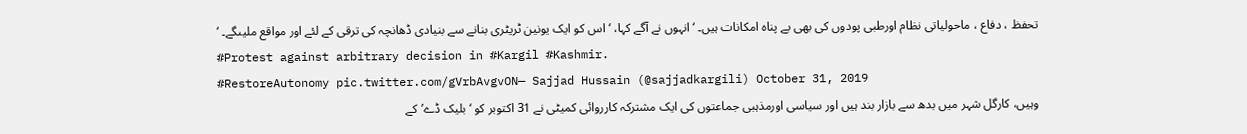تحفظ ، دفاع ، ماحولیاتی نظام اورطبی پودوں کی بھی بے پناہ امکانات ہیں۔ ‘ انہوں نے آگے کہا، ‘اس کو ایک یونین ٹریٹری بنانے سے بنیادی ڈھانچہ کی ترقی کے لئے اور مواقع ملیںگے۔ ‘
#Protest against arbitrary decision in #Kargil #Kashmir.
#RestoreAutonomy pic.twitter.com/gVrbAvgvON— Sajjad Hussain (@sajjadkargili) October 31, 2019
وہیں، کارگل شہر میں بدھ سے بازار بند ہیں اور سیاسی اورمذہبی جماعتوں کی ایک مشترکہ کارروائی کمیٹی نے 31 اکتوبر کو ‘بلیک ڈے’کے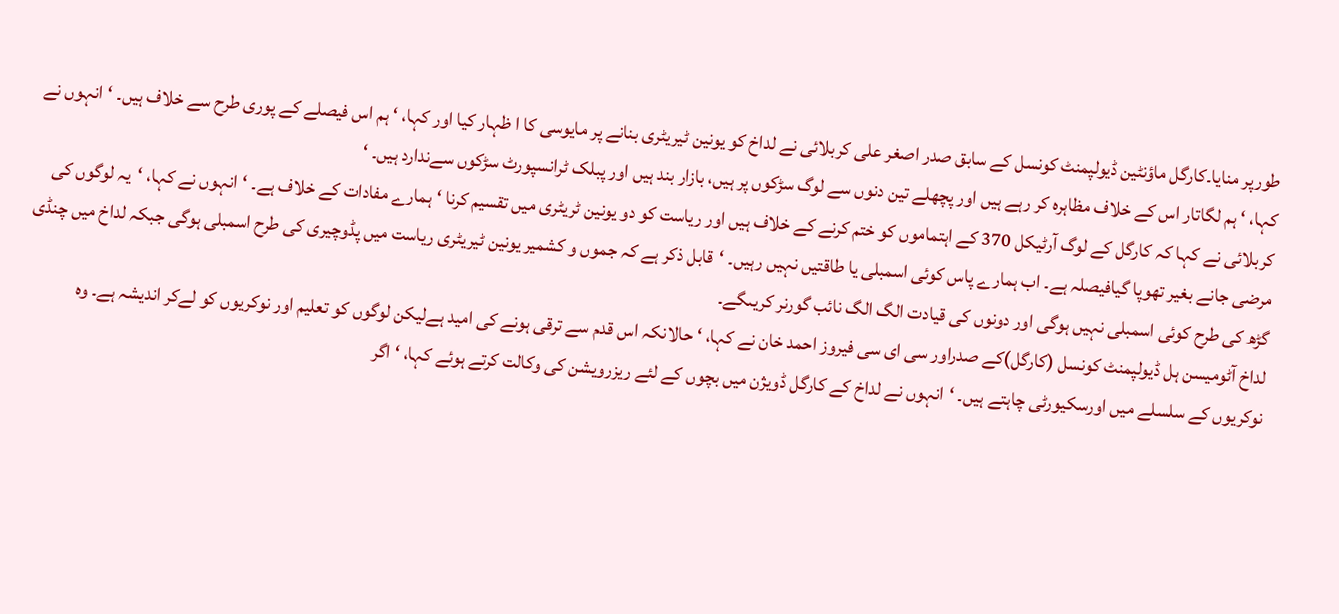طورپر منایا۔کارگل ماؤنٹین ڈیولپمنٹ کونسل کے سابق صدر اصغر علی کربلائی نے لداخ کو یونین ٹیریٹری بنانے پر مایوسی کا ا ظہار کیا اور کہا، ‘ ہم اس فیصلے کے پوری طرح سے خلاف ہیں۔ ‘انہوں نے کہا، ‘ ہم لگاتار اس کے خلاف مظاہرہ کر رہے ہیں اور پچھلے تین دنوں سے لوگ سڑکوں پر ہیں، بازار بند ہیں اور پبلک ٹرانسپورٹ سڑکوں سےندارد ہیں۔ ‘
کربلائی نے کہا کہ کارگل کے لوگ آرٹیکل 370 کے اہتماموں کو ختم کرنے کے خلاف ہیں اور ریاست کو دو یونین ٹریٹری میں تقسیم کرنا ‘ہمارے مفادات کے خلاف ہے۔ ‘انہوں نے کہا، ‘یہ لوگوں کی مرضی جانے بغیر تھوپا گیافیصلہ ہے۔ اب ہمارے پاس کوئی اسمبلی یا طاقتیں نہیں رہیں۔ ‘قابل ذکر ہے کہ جموں و کشمیر یونین ٹیریٹری ریاست میں پڈوچیری کی طرح اسمبلی ہوگی جبکہ لداخ میں چنڈی گڑھ کی طرح کوئی اسمبلی نہیں ہوگی اور دونوں کی قیادت الگ الگ نائب گورنر کریںگے۔
لداخ آٹومیسن ہل ڈیولپمنٹ کونسل (کارگل)کے صدراور سی ای سی فیروز احمد خان نے کہا، ‘ حالانکہ اس قدم سے ترقی ہونے کی امید ہےلیکن لوگوں کو تعلیم اور نوکریوں کو لےکر اندیشہ ہے۔ وہ نوکریوں کے سلسلے میں اورسکیورٹی چاہتے ہیں۔ ‘انہوں نے لداخ کے کارگل ڈویژن میں بچوں کے لئے ریزرویشن کی وکالت کرتے ہوئے کہا، ‘اگر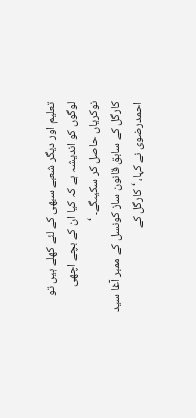تعلیم اور دیگر شعبے سبھی کے لئے کھلے ہیں تو لوگوں کو اندیشہ ہے کہ کیا ان کے بچے اچھی نوکریاں حاصل کر سکیںگے۔ ‘
کارگل کے سابق قانون ساز کونسل کے ممبر آغا سید احمدرضوی نے کہا، ‘ کارگل کے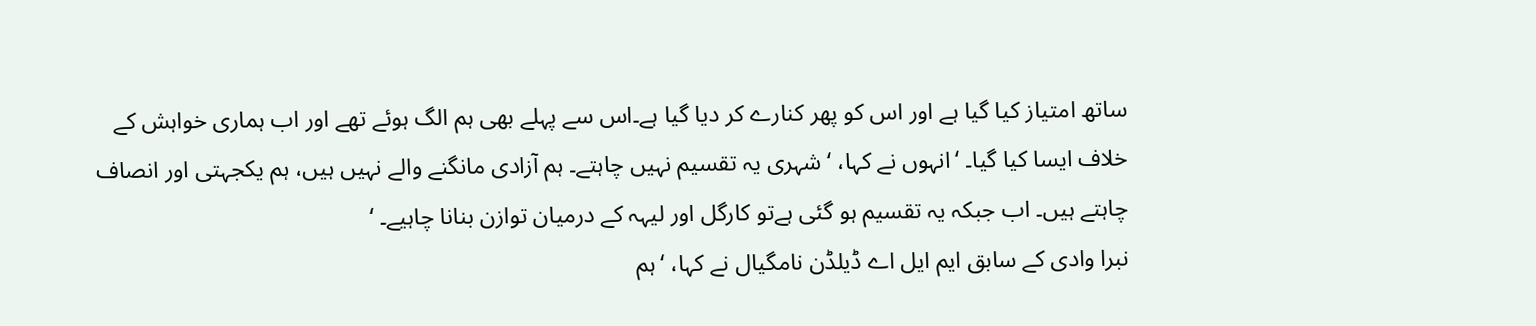ساتھ امتیاز کیا گیا ہے اور اس کو پھر کنارے کر دیا گیا ہے۔اس سے پہلے بھی ہم الگ ہوئے تھے اور اب ہماری خواہش کے خلاف ایسا کیا گیا۔ ‘انہوں نے کہا، ‘ شہری یہ تقسیم نہیں چاہتے۔ ہم آزادی مانگنے والے نہیں ہیں، ہم یکجہتی اور انصاف چاہتے ہیں۔ اب جبکہ یہ تقسیم ہو گئی ہےتو کارگل اور لیہہ کے درمیان توازن بنانا چاہیے۔ ‘
نبرا وادی کے سابق ایم ایل اے ڈیلڈن نامگیال نے کہا، ‘ہم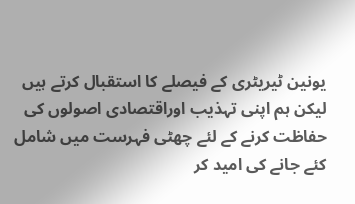یونین ٹیریٹری کے فیصلے کا استقبال کرتے ہیں لیکن ہم اپنی تہذیب اوراقتصادی اصولوں کی حفاظت کرنے کے لئے چھٹی فہرست میں شامل کئے جانے کی امید کر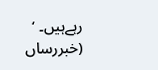رہےہیں۔ ‘
(خبررساں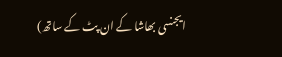ایجنسی بھاشا کے ان پٹ کے ساتھ)